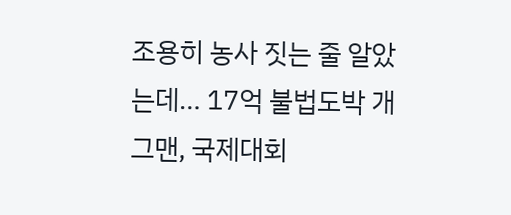조용히 농사 짓는 줄 알았는데… 17억 불법도박 개그맨, 국제대회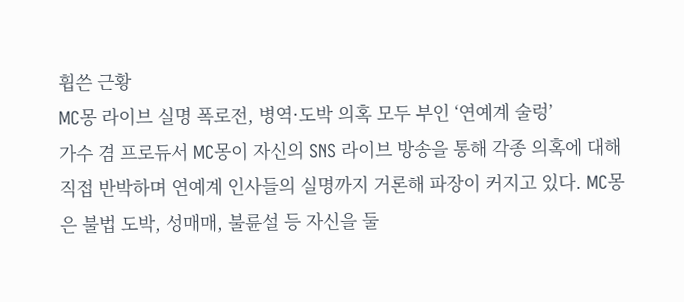휩쓴 근황
MC몽 라이브 실명 폭로전, 병역·도박 의혹 모두 부인 ‘연예계 술렁’
가수 겸 프로듀서 MC몽이 자신의 SNS 라이브 방송을 통해 각종 의혹에 대해 직접 반박하며 연예계 인사들의 실명까지 거론해 파장이 커지고 있다. MC몽은 불법 도박, 성매매, 불륜설 등 자신을 둘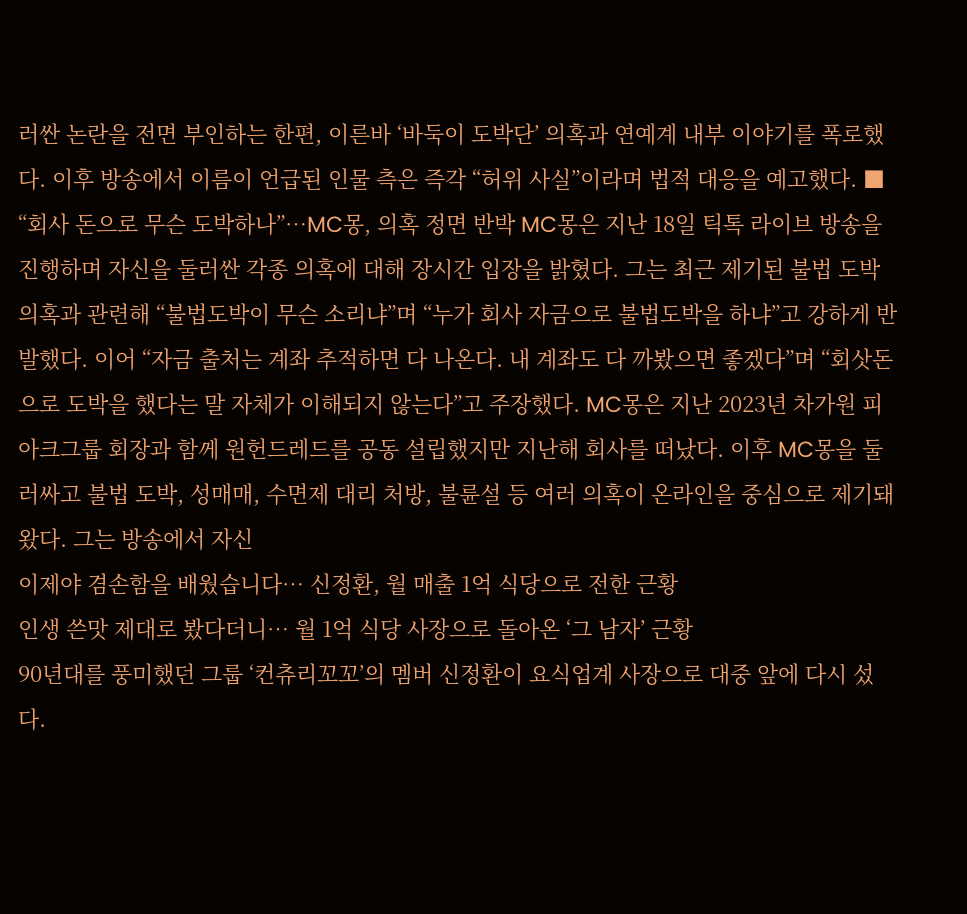러싼 논란을 전면 부인하는 한편, 이른바 ‘바둑이 도박단’ 의혹과 연예계 내부 이야기를 폭로했다. 이후 방송에서 이름이 언급된 인물 측은 즉각 “허위 사실”이라며 법적 대응을 예고했다. ■ “회사 돈으로 무슨 도박하나”…MC몽, 의혹 정면 반박 MC몽은 지난 18일 틱톡 라이브 방송을 진행하며 자신을 둘러싼 각종 의혹에 대해 장시간 입장을 밝혔다. 그는 최근 제기된 불법 도박 의혹과 관련해 “불법도박이 무슨 소리냐”며 “누가 회사 자금으로 불법도박을 하냐”고 강하게 반발했다. 이어 “자금 출처는 계좌 추적하면 다 나온다. 내 계좌도 다 까봤으면 좋겠다”며 “회삿돈으로 도박을 했다는 말 자체가 이해되지 않는다”고 주장했다. MC몽은 지난 2023년 차가원 피아크그룹 회장과 함께 원헌드레드를 공동 설립했지만 지난해 회사를 떠났다. 이후 MC몽을 둘러싸고 불법 도박, 성매매, 수면제 대리 처방, 불륜설 등 여러 의혹이 온라인을 중심으로 제기돼 왔다. 그는 방송에서 자신
이제야 겸손함을 배웠습니다… 신정환, 월 매출 1억 식당으로 전한 근황
인생 쓴맛 제대로 봤다더니… 월 1억 식당 사장으로 돌아온 ‘그 남자’ 근황
90년대를 풍미했던 그룹 ‘컨츄리꼬꼬’의 멤버 신정환이 요식업계 사장으로 대중 앞에 다시 섰다.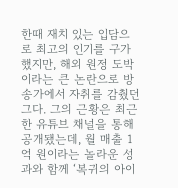한때 재치 있는 입담으로 최고의 인기를 구가했지만, 해외 원정 도박이라는 큰 논란으로 방송가에서 자취를 감췄던 그다. 그의 근황은 최근 한 유튜브 채널을 통해 공개됐는데, 월 매출 1억 원이라는 놀라운 성과와 함께 ‘복귀의 아이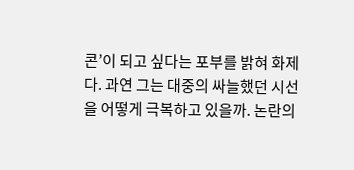콘’이 되고 싶다는 포부를 밝혀 화제다. 과연 그는 대중의 싸늘했던 시선을 어떻게 극복하고 있을까. 논란의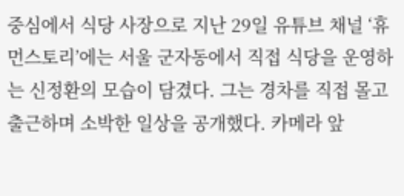중심에서 식당 사장으로 지난 29일 유튜브 채널 ‘휴먼스토리’에는 서울 군자동에서 직접 식당을 운영하는 신정환의 모습이 담겼다. 그는 경차를 직접 몰고 출근하며 소박한 일상을 공개했다. 카메라 앞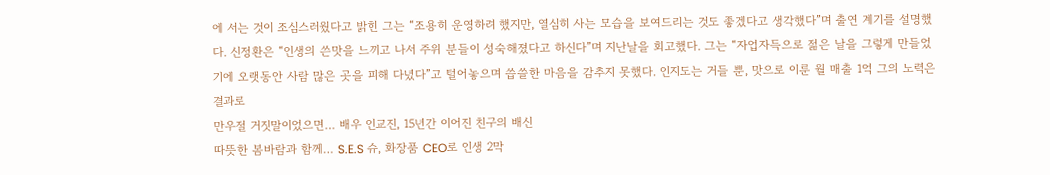에 서는 것이 조심스러웠다고 밝힌 그는 “조용히 운영하려 했지만, 열심히 사는 모습을 보여드리는 것도 좋겠다고 생각했다”며 출연 계기를 설명했다. 신정환은 “인생의 쓴맛을 느끼고 나서 주위 분들이 성숙해졌다고 하신다”며 지난날을 회고했다. 그는 “자업자득으로 젊은 날을 그렇게 만들었기에 오랫동안 사람 많은 곳을 피해 다녔다”고 털어놓으며 씁쓸한 마음을 감추지 못했다. 인지도는 거들 뿐, 맛으로 이룬 월 매출 1억 그의 노력은 결과로
만우절 거짓말이었으면… 배우 인교진, 15년간 이어진 친구의 배신
따뜻한 봄바람과 함께… S.E.S 슈, 화장품 CEO로 인생 2막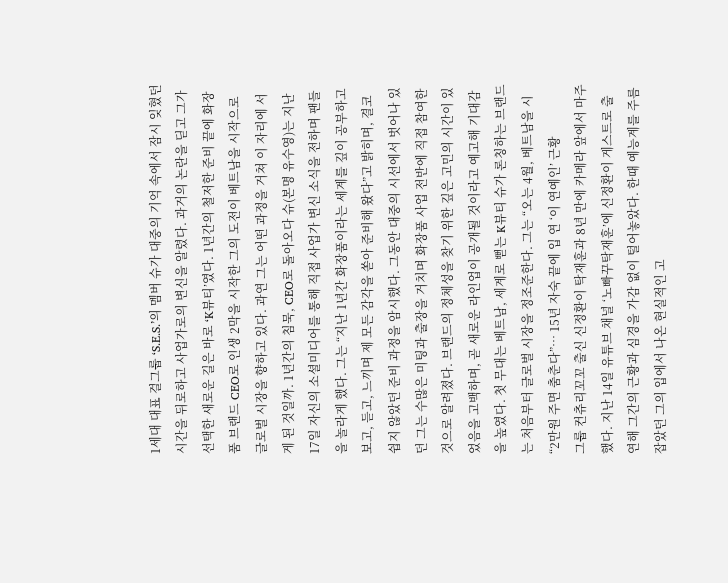1세대 대표 걸그룹 ‘S.E.S.’의 멤버 슈가 대중의 기억 속에서 잠시 잊혔던 시간을 뒤로하고 사업가로의 변신을 알렸다. 과거의 논란을 딛고 그가 선택한 새로운 길은 바로 ‘K뷰티’였다. 1년간의 철저한 준비 끝에 화장품 브랜드 CEO로 인생 2막을 시작한 그의 도전이 베트남을 시작으로 글로벌 시장을 향하고 있다. 과연 그는 어떤 과정을 거쳐 이 자리에 서게 된 것일까. 1년간의 침묵, CEO로 돌아오다 슈(본명 유수영)는 지난 17일 자신의 소셜미디어를 통해 직접 사업가 변신 소식을 전하며 팬들을 놀라게 했다. 그는 “지난 1년간 화장품이라는 세계를 깊이 공부하고 보고, 듣고, 느끼며 제 모든 감각을 쏟아 준비해 왔다”고 밝히며, 결코 쉽지 않았던 준비 과정을 암시했다. 그동안 대중의 시선에서 벗어나 있던 그는 수많은 미팅과 출장을 거치며 화장품 사업 전반에 직접 참여한 것으로 알려졌다. 브랜드의 정체성을 찾기 위한 깊은 고민의 시간이 있었음을 고백하며, 곧 새로운 라인업이 공개될 것이라고 예고해 기대감을 높였다. 첫 무대는 베트남, 세계로 뻗는 K뷰티 슈가 론칭하는 브랜드는 처음부터 글로벌 시장을 정조준한다. 그는 “오는 4월, 베트남을 시
“2만원 주면 춤춘다”… 15년 자숙 끝에 입 연 ‘이 연예인’ 근황
그룹 컨츄리꼬꼬 출신 신정환이 탁재훈과 8년 만에 카메라 앞에서 마주했다. 지난 14일 유튜브 채널 ‘노빠꾸탁재훈’에 신정환이 게스트로 출연해 그간의 근황과 심경을 가감 없이 털어놓았다. 한때 예능계를 주름잡았던 그의 입에서 나온 현실적인 고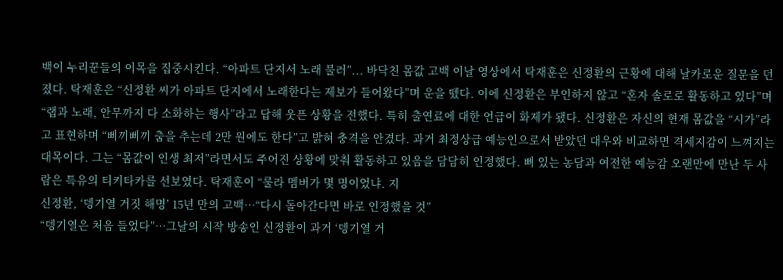백이 누리꾼들의 이목을 집중시킨다. “아파트 단지서 노래 불러”... 바닥친 몸값 고백 이날 영상에서 탁재훈은 신정환의 근황에 대해 날카로운 질문을 던졌다. 탁재훈은 “신정환 씨가 아파트 단지에서 노래한다는 제보가 들어왔다”며 운을 뗐다. 이에 신정환은 부인하지 않고 “혼자 솔로로 활동하고 있다”며 “랩과 노래, 안무까지 다 소화하는 행사”라고 답해 웃픈 상황을 전했다. 특히 출연료에 대한 언급이 화제가 됐다. 신정환은 자신의 현재 몸값을 “시가”라고 표현하며 “삐끼삐끼 춤을 추는데 2만 원에도 한다”고 밝혀 충격을 안겼다. 과거 최정상급 예능인으로서 받았던 대우와 비교하면 격세지감이 느껴지는 대목이다. 그는 “몸값이 인생 최저”라면서도 주어진 상황에 맞춰 활동하고 있음을 담담히 인정했다. 뼈 있는 농담과 여전한 예능감 오랜만에 만난 두 사람은 특유의 티키타카를 선보였다. 탁재훈이 “룰라 멤버가 몇 명이었냐. 지
신정환, ‘뎅기열 거짓 해명’ 15년 만의 고백…“다시 돌아간다면 바로 인정했을 것”
“뎅기열은 처음 들었다”…그날의 시작 방송인 신정환이 과거 ‘뎅기열 거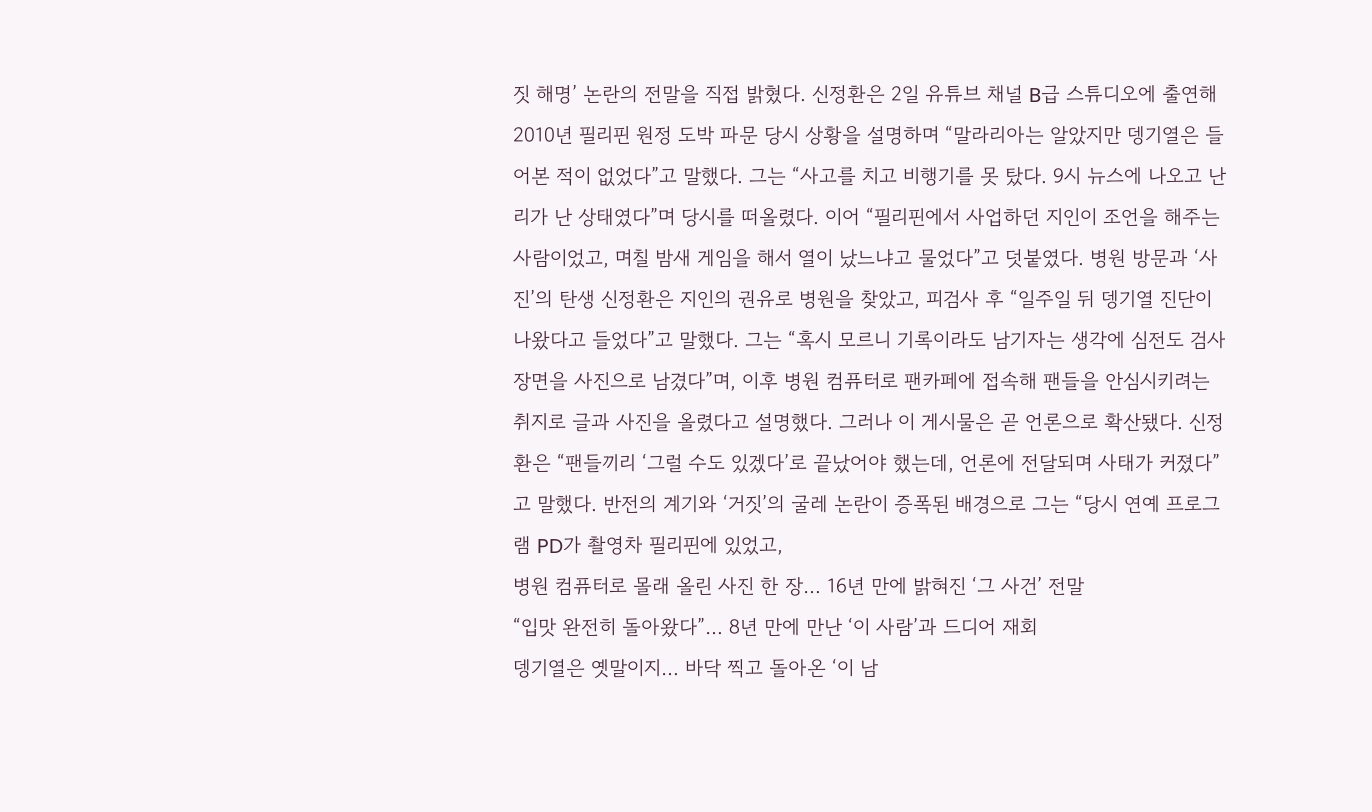짓 해명’ 논란의 전말을 직접 밝혔다. 신정환은 2일 유튜브 채널 B급 스튜디오에 출연해 2010년 필리핀 원정 도박 파문 당시 상황을 설명하며 “말라리아는 알았지만 뎅기열은 들어본 적이 없었다”고 말했다. 그는 “사고를 치고 비행기를 못 탔다. 9시 뉴스에 나오고 난리가 난 상태였다”며 당시를 떠올렸다. 이어 “필리핀에서 사업하던 지인이 조언을 해주는 사람이었고, 며칠 밤새 게임을 해서 열이 났느냐고 물었다”고 덧붙였다. 병원 방문과 ‘사진’의 탄생 신정환은 지인의 권유로 병원을 찾았고, 피검사 후 “일주일 뒤 뎅기열 진단이 나왔다고 들었다”고 말했다. 그는 “혹시 모르니 기록이라도 남기자는 생각에 심전도 검사 장면을 사진으로 남겼다”며, 이후 병원 컴퓨터로 팬카페에 접속해 팬들을 안심시키려는 취지로 글과 사진을 올렸다고 설명했다. 그러나 이 게시물은 곧 언론으로 확산됐다. 신정환은 “팬들끼리 ‘그럴 수도 있겠다’로 끝났어야 했는데, 언론에 전달되며 사태가 커졌다”고 말했다. 반전의 계기와 ‘거짓’의 굴레 논란이 증폭된 배경으로 그는 “당시 연예 프로그램 PD가 촬영차 필리핀에 있었고,
병원 컴퓨터로 몰래 올린 사진 한 장… 16년 만에 밝혀진 ‘그 사건’ 전말
“입맛 완전히 돌아왔다”… 8년 만에 만난 ‘이 사람’과 드디어 재회
뎅기열은 옛말이지… 바닥 찍고 돌아온 ‘이 남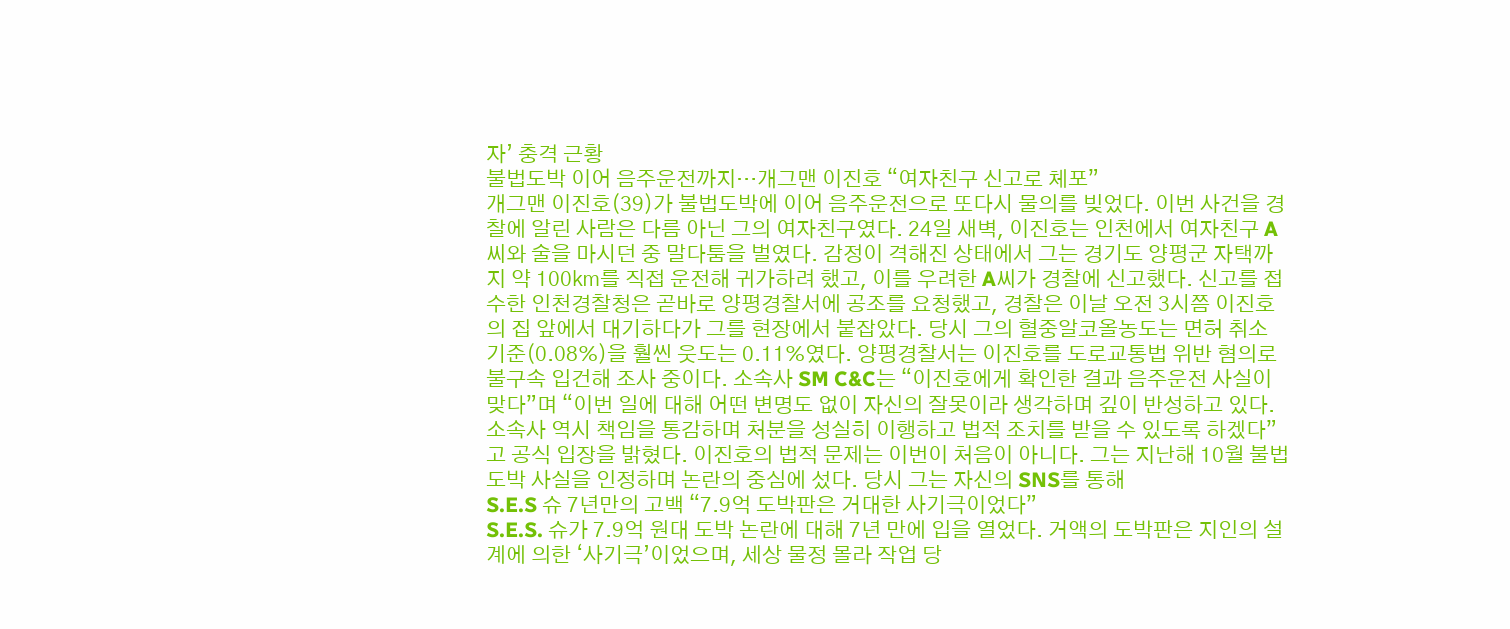자’ 충격 근황
불법도박 이어 음주운전까지…개그맨 이진호 “여자친구 신고로 체포”
개그맨 이진호(39)가 불법도박에 이어 음주운전으로 또다시 물의를 빚었다. 이번 사건을 경찰에 알린 사람은 다름 아닌 그의 여자친구였다. 24일 새벽, 이진호는 인천에서 여자친구 A씨와 술을 마시던 중 말다툼을 벌였다. 감정이 격해진 상태에서 그는 경기도 양평군 자택까지 약 100㎞를 직접 운전해 귀가하려 했고, 이를 우려한 A씨가 경찰에 신고했다. 신고를 접수한 인천경찰청은 곧바로 양평경찰서에 공조를 요청했고, 경찰은 이날 오전 3시쯤 이진호의 집 앞에서 대기하다가 그를 현장에서 붙잡았다. 당시 그의 혈중알코올농도는 면허 취소 기준(0.08%)을 훨씬 웃도는 0.11%였다. 양평경찰서는 이진호를 도로교통법 위반 혐의로 불구속 입건해 조사 중이다. 소속사 SM C&C는 “이진호에게 확인한 결과 음주운전 사실이 맞다”며 “이번 일에 대해 어떤 변명도 없이 자신의 잘못이라 생각하며 깊이 반성하고 있다. 소속사 역시 책임을 통감하며 처분을 성실히 이행하고 법적 조치를 받을 수 있도록 하겠다”고 공식 입장을 밝혔다. 이진호의 법적 문제는 이번이 처음이 아니다. 그는 지난해 10월 불법도박 사실을 인정하며 논란의 중심에 섰다. 당시 그는 자신의 SNS를 통해
S.E.S 슈 7년만의 고백 “7.9억 도박판은 거대한 사기극이었다”
S.E.S. 슈가 7.9억 원대 도박 논란에 대해 7년 만에 입을 열었다. 거액의 도박판은 지인의 설계에 의한 ‘사기극’이었으며, 세상 물정 몰라 작업 당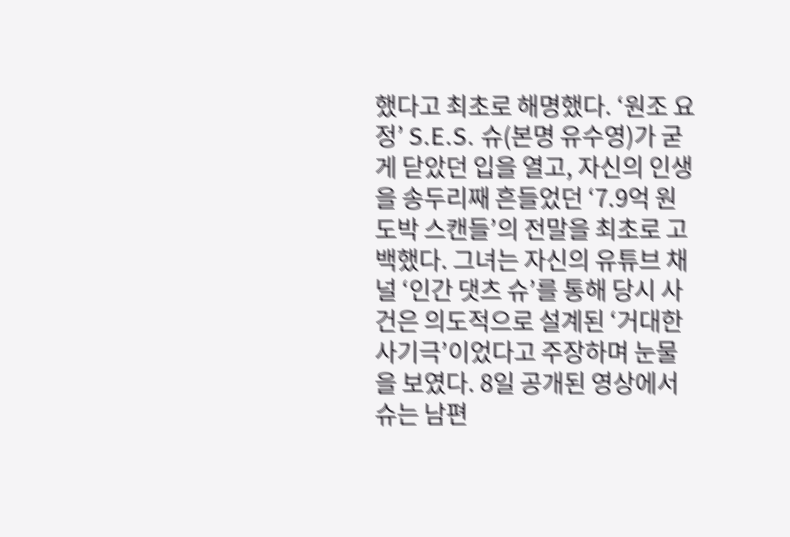했다고 최초로 해명했다. ‘원조 요정’ S.E.S. 슈(본명 유수영)가 굳게 닫았던 입을 열고, 자신의 인생을 송두리째 흔들었던 ‘7.9억 원 도박 스캔들’의 전말을 최초로 고백했다. 그녀는 자신의 유튜브 채널 ‘인간 댓츠 슈’를 통해 당시 사건은 의도적으로 설계된 ‘거대한 사기극’이었다고 주장하며 눈물을 보였다. 8일 공개된 영상에서 슈는 남편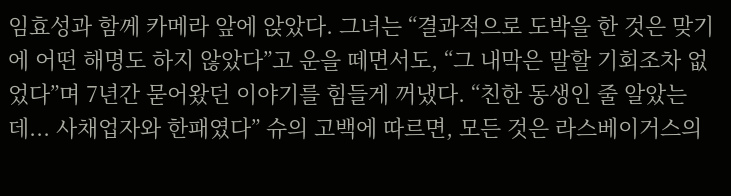임효성과 함께 카메라 앞에 앉았다. 그녀는 “결과적으로 도박을 한 것은 맞기에 어떤 해명도 하지 않았다”고 운을 떼면서도, “그 내막은 말할 기회조차 없었다”며 7년간 묻어왔던 이야기를 힘들게 꺼냈다. “친한 동생인 줄 알았는데... 사채업자와 한패였다” 슈의 고백에 따르면, 모든 것은 라스베이거스의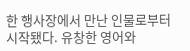한 행사장에서 만난 인물로부터 시작됐다. 유창한 영어와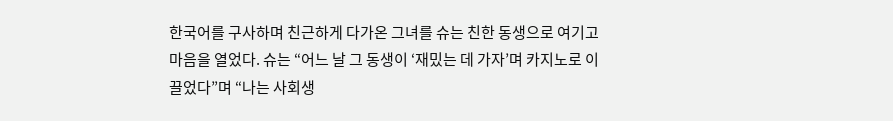한국어를 구사하며 친근하게 다가온 그녀를 슈는 친한 동생으로 여기고 마음을 열었다. 슈는 “어느 날 그 동생이 ‘재밌는 데 가자’며 카지노로 이끌었다”며 “나는 사회생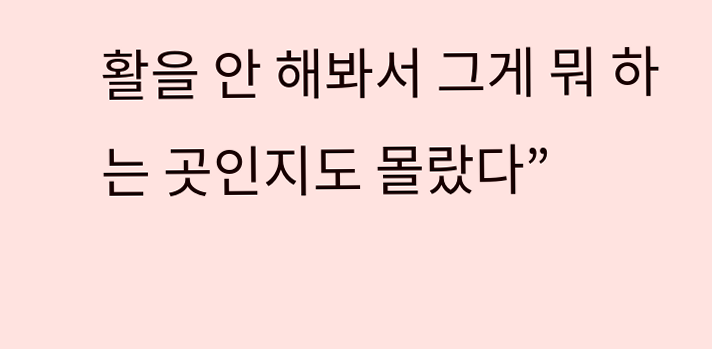활을 안 해봐서 그게 뭐 하는 곳인지도 몰랐다”